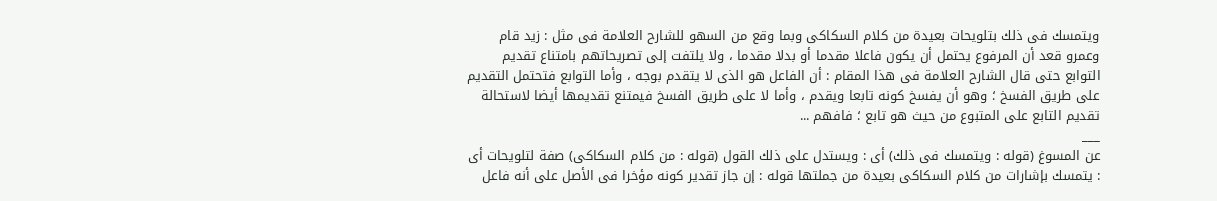ويتمسك فى ذلك بتلويحات بعيدة من كلام السكاكى وبما وقع من السهو للشارح العلامة فى مثل : زيد قام وعمرو قعد أن المرفوع يحتمل أن يكون فاعلا مقدما أو بدلا مقدما ، ولا يلتفت إلى تصريحاتهم بامتناع تقديم التوابع حتى قال الشارح العلامة فى هذا المقام : أن الفاعل هو الذى لا يتقدم بوجه ، وأما التوابع فتحتمل التقديم على طريق الفسخ ؛ وهو أن يفسخ كونه تابعا ويقدم ، وأما لا على طريق الفسخ فيمتنع تقديمها أيضا لاستحالة تقديم التابع على المتبوع من حيث هو تابع ؛ فافهم ...
___
عن المسوغ (قوله : ويتمسك فى ذلك) أى : ويستدل على ذلك القول (قوله : من كلام السكاكى) صفة لتلويحات أى : يتمسك بإشارات من كلام السكاكى بعيدة من جملتها قوله : إن جاز تقدير كونه مؤخرا فى الأصل على أنه فاعل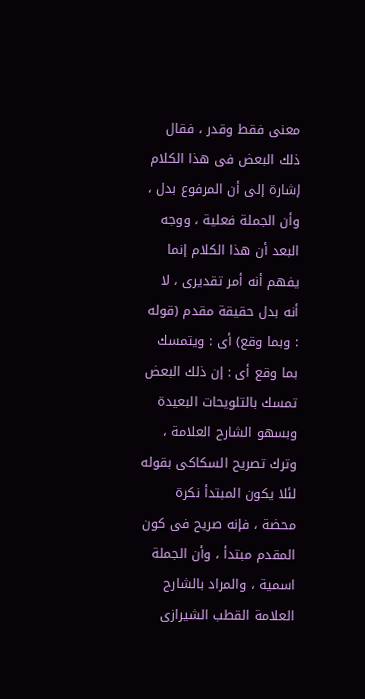معنى فقط وقدر ، فقال ذلك البعض فى هذا الكلام إشارة إلى أن المرفوع بدل ، وأن الجملة فعلية ، ووجه البعد أن هذا الكلام إنما يفهم أنه أمر تقديرى ، لا أنه بدل حقيقة مقدم (قوله : وبما وقع) أى : ويتمسك بما وقع أى : إن ذلك البعض تمسك بالتلويحات البعيدة وبسهو الشارح العلامة ، وترك تصريح السكاكى بقوله لئلا يكون المبتدأ نكرة محضة ، فإنه صريح فى كون المقدم مبتدأ ، وأن الجملة اسمية ، والمراد بالشارح العلامة القطب الشيرازى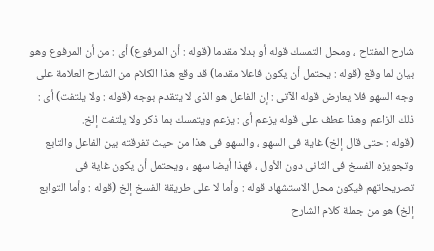شارح المفتاح ، ومحل التمسك قوله أو بدلا مقدما (قوله : أن المرفوع) أى : من أن المرفوع وهو بيان لما وقع (قوله : يحتمل أن يكون فاعلا مقدما) قد وقع هذا الكلام من الشارح العلامة على وجه السهو فلا يعارض قوله الآتى : إن الفاعل هو الذى لا يتقدم بوجه (قوله : ولا يلتفت) أى : ذلك الزاعم وهذا عطف على قوله يزعم أى : يزعم ويتمسك بما ذكر ولا يلتفت إلخ.
(قوله : حتى قال إلخ) غاية فى السهو ، والسهو فى هذا من حيث تفرقته بين الفاعل والتابع وتجويزه الفسخ فى الثانى دون الأول ، فهذا أيضا سهو ، ويحتمل أن يكون غاية فى تصريحاتهم فيكون محل الاستشهاد قوله : وأما لا على طريقة الفسخ إلخ (قوله : وأما التوابع إلخ) هو من جملة كلام الشارح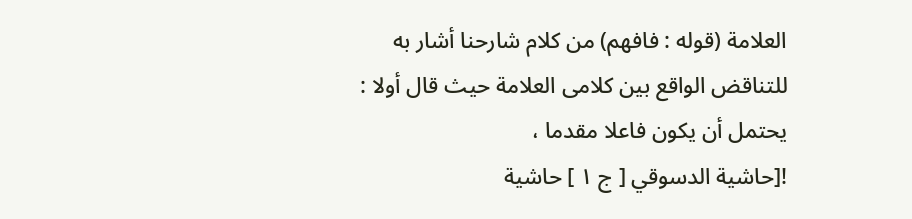العلامة (قوله : فافهم) من كلام شارحنا أشار به للتناقض الواقع بين كلامى العلامة حيث قال أولا : يحتمل أن يكون فاعلا مقدما ،
![حاشية الدسوقي [ ج ١ ] حاشية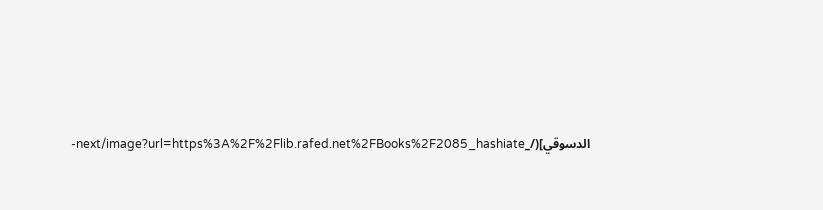الدسوقي](/_next/image?url=https%3A%2F%2Flib.rafed.net%2FBooks%2F2085_hashiate-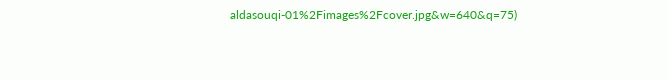aldasouqi-01%2Fimages%2Fcover.jpg&w=640&q=75)